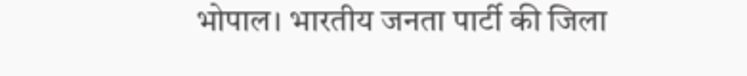भोपाल। भारतीय जनता पार्टी की जिला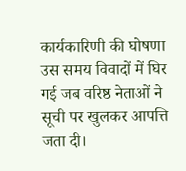कार्यकारिणी की घोषणा उस समय विवादों में घिर गई जब वरिष्ठ नेताओं ने सूची पर खुलकर आपत्ति जता दी।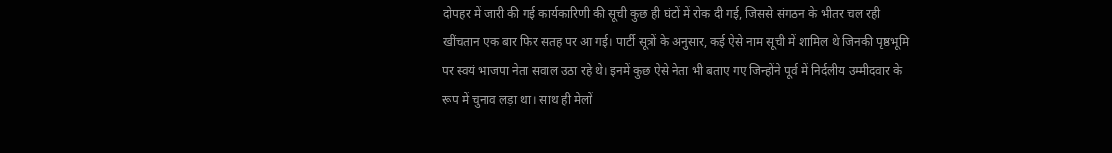दोपहर में जारी की गई कार्यकारिणी की सूची कुछ ही घंटों में रोक दी गई, जिससे संगठन के भीतर चल रही खींचतान एक बार फिर सतह पर आ गई। पार्टी सूत्रों के अनुसार, कई ऐसे नाम सूची में शामिल थे जिनकी पृष्ठभूमि पर स्वयं भाजपा नेता सवाल उठा रहे थे। इनमें कुछ ऐसे नेता भी बताए गए जिन्होंने पूर्व में निर्दलीय उम्मीदवार के रूप में चुनाव लड़ा था। साथ ही मेलों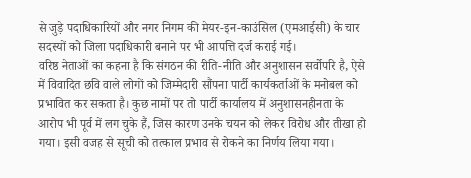से जुड़े पदाधिकारियों और नगर निगम की मेयर-इन-काउंसिल (एमआईसी) के चार सदस्यों को जिला पदाधिकारी बनाने पर भी आपत्ति दर्ज कराई गई।
वरिष्ठ नेताओं का कहना है कि संगठन की रीति-नीति और अनुशासन सर्वोपरि है, ऐसे में विवादित छवि वाले लोगों को जिम्मेदारी सौंपना पार्टी कार्यकर्ताओं के मनोबल को प्रभावित कर सकता है। कुछ नामों पर तो पार्टी कार्यालय में अनुशासनहीनता के आरोप भी पूर्व में लग चुके हैं, जिस कारण उनके चयन को लेकर विरोध और तीखा हो गया। इसी वजह से सूची को तत्काल प्रभाव से रोकने का निर्णय लिया गया।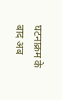घटनाक्रम के बाद अब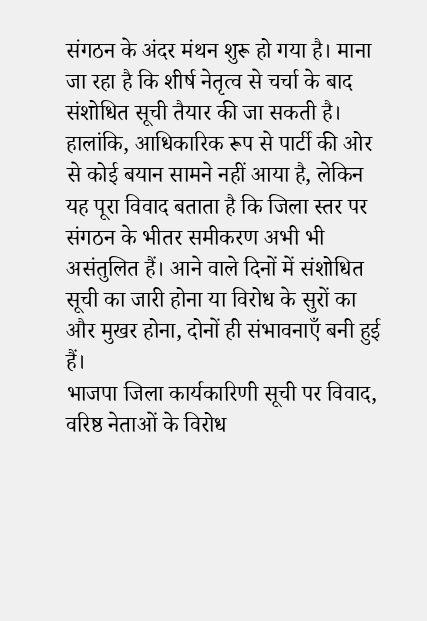संगठन के अंदर मंथन शुरू हो गया है। माना जा रहा है कि शीर्ष नेतृत्व से चर्चा के बाद संशोधित सूची तैयार की जा सकती है। हालांकि, आधिकारिक रूप से पार्टी की ओर से कोई बयान सामने नहीं आया है, लेकिन यह पूरा विवाद बताता है कि जिला स्तर पर संगठन के भीतर समीकरण अभी भी असंतुलित हैं। आने वाले दिनों में संशोधित सूची का जारी होना या विरोध के सुरों का और मुखर होना, दोनों ही संभावनाएँ बनी हुई हैं।
भाजपा जिला कार्यकारिणी सूची पर विवाद, वरिष्ठ नेताओं के विरोध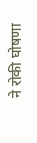ने रोकी घोषणा